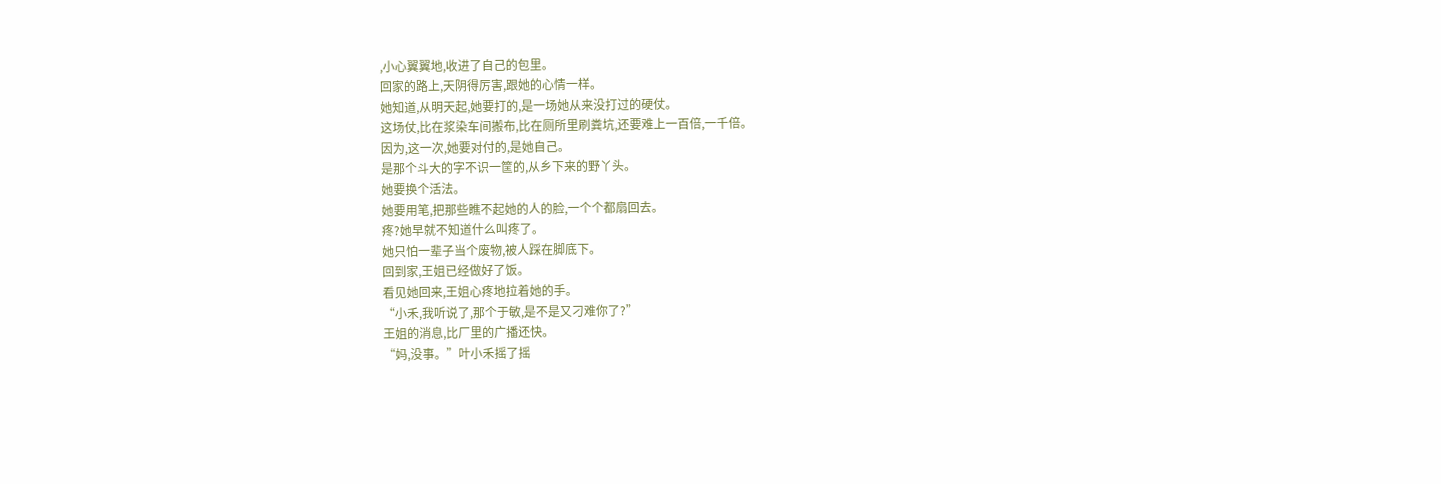,小心翼翼地,收进了自己的包里。
回家的路上,天阴得厉害,跟她的心情一样。
她知道,从明天起,她要打的,是一场她从来没打过的硬仗。
这场仗,比在浆染车间搬布,比在厕所里刷粪坑,还要难上一百倍,一千倍。
因为,这一次,她要对付的,是她自己。
是那个斗大的字不识一筐的,从乡下来的野丫头。
她要换个活法。
她要用笔,把那些瞧不起她的人的脸,一个个都扇回去。
疼?她早就不知道什么叫疼了。
她只怕一辈子当个废物,被人踩在脚底下。
回到家,王姐已经做好了饭。
看见她回来,王姐心疼地拉着她的手。
“小禾,我听说了,那个于敏,是不是又刁难你了?”
王姐的消息,比厂里的广播还快。
“妈,没事。”叶小禾摇了摇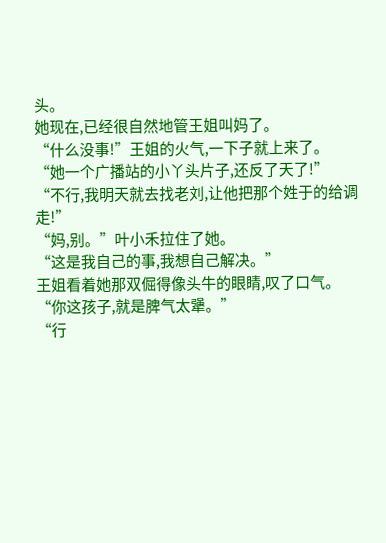头。
她现在,已经很自然地管王姐叫妈了。
“什么没事!”王姐的火气,一下子就上来了。
“她一个广播站的小丫头片子,还反了天了!”
“不行,我明天就去找老刘,让他把那个姓于的给调走!”
“妈,别。”叶小禾拉住了她。
“这是我自己的事,我想自己解决。”
王姐看着她那双倔得像头牛的眼睛,叹了口气。
“你这孩子,就是脾气太犟。”
“行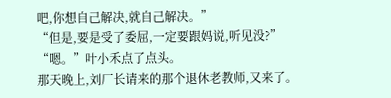吧,你想自己解决,就自己解决。”
“但是,要是受了委屈,一定要跟妈说,听见没?”
“嗯。”叶小禾点了点头。
那天晚上,刘厂长请来的那个退休老教师,又来了。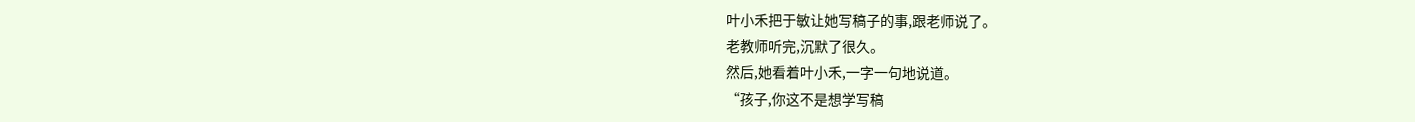叶小禾把于敏让她写稿子的事,跟老师说了。
老教师听完,沉默了很久。
然后,她看着叶小禾,一字一句地说道。
“孩子,你这不是想学写稿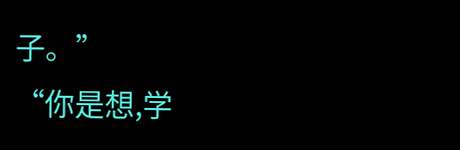子。”
“你是想,学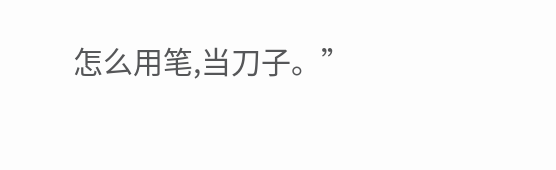怎么用笔,当刀子。”